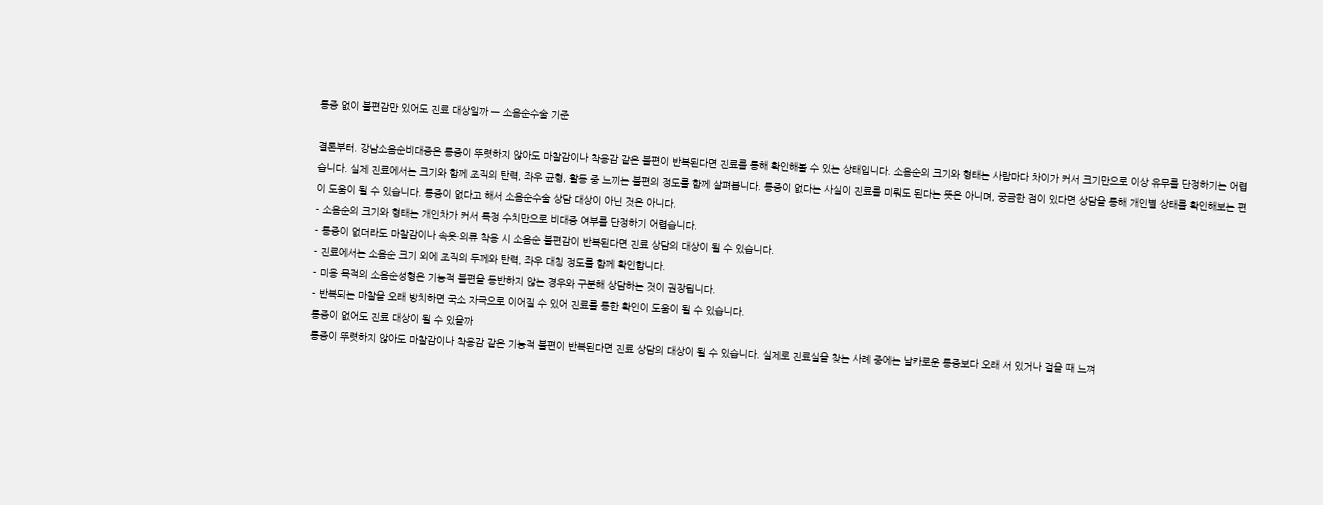통증 없이 불편감만 있어도 진료 대상일까 — 소음순수술 기준

결론부터. 강남소음순비대증은 통증이 뚜렷하지 않아도 마찰감이나 착용감 같은 불편이 반복된다면 진료를 통해 확인해볼 수 있는 상태입니다. 소음순의 크기와 형태는 사람마다 차이가 커서 크기만으로 이상 유무를 단정하기는 어렵습니다. 실제 진료에서는 크기와 함께 조직의 탄력, 좌우 균형, 활동 중 느끼는 불편의 정도를 함께 살펴봅니다. 통증이 없다는 사실이 진료를 미뤄도 된다는 뜻은 아니며, 궁금한 점이 있다면 상담을 통해 개인별 상태를 확인해보는 편이 도움이 될 수 있습니다. 통증이 없다고 해서 소음순수술 상담 대상이 아닌 것은 아니다.
- 소음순의 크기와 형태는 개인차가 커서 특정 수치만으로 비대증 여부를 단정하기 어렵습니다.
- 통증이 없더라도 마찰감이나 속옷·의류 착용 시 소음순 불편감이 반복된다면 진료 상담의 대상이 될 수 있습니다.
- 진료에서는 소음순 크기 외에 조직의 두께와 탄력, 좌우 대칭 정도를 함께 확인합니다.
- 미용 목적의 소음순성형은 기능적 불편을 동반하지 않는 경우와 구분해 상담하는 것이 권장됩니다.
- 반복되는 마찰을 오래 방치하면 국소 자극으로 이어질 수 있어 진료를 통한 확인이 도움이 될 수 있습니다.
통증이 없어도 진료 대상이 될 수 있을까
통증이 뚜렷하지 않아도 마찰감이나 착용감 같은 기능적 불편이 반복된다면 진료 상담의 대상이 될 수 있습니다. 실제로 진료실을 찾는 사례 중에는 날카로운 통증보다 오래 서 있거나 걸을 때 느껴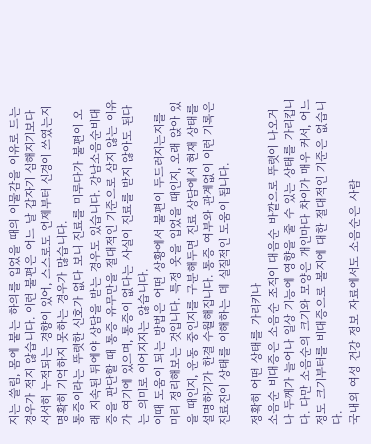지는 쓸림, 몸에 붙는 하의를 입었을 때의 이물감을 이유로 드는 경우가 적지 않습니다. 이런 불편은 어느 날 갑자기 심해지기보다 서서히 누적되는 경향이 있어, 스스로도 언제부터 신경이 쓰였는지 명확히 기억하지 못하는 경우가 많습니다.
통증이라는 뚜렷한 신호가 없다 보니 진료를 미루다가 불편이 오래 지속된 뒤에야 상담을 받는 경우도 있습니다. 강남소음순비대증을 판단할 때 통증 유무만을 절대적인 기준으로 삼지 않는 이유가 여기에 있으며, 통증이 없다는 사실이 진료를 받지 않아도 된다는 의미로 이어지지는 않습니다.
이때 도움이 되는 방법은 어떤 상황에서 불편이 두드러지는지를 미리 정리해보는 것입니다. 특정 옷을 입었을 때인지, 오래 앉아 있을 때인지, 운동 중인지를 구분해두면 진료 상담에서 현재 상태를 설명하기가 한결 수월해집니다. 통증 여부와 관계없이 이런 기록은 진료진이 상태를 이해하는 데 실질적인 도움이 됩니다.

정확히 어떤 상태를 가리키나
소음순 비대증은 소음순 조직이 대음순 바깥으로 뚜렷이 나오거나 두께가 늘어나 일상 기능에 영향을 줄 수 있는 상태를 가리킵니다. 다만 소음순의 크기와 모양은 개인마다 차이가 매우 커서, 어느 정도 크기부터를 비대증으로 볼지에 대한 절대적인 기준은 없습니다.
국내외 여성 건강 정보 자료에서도 소음순은 사람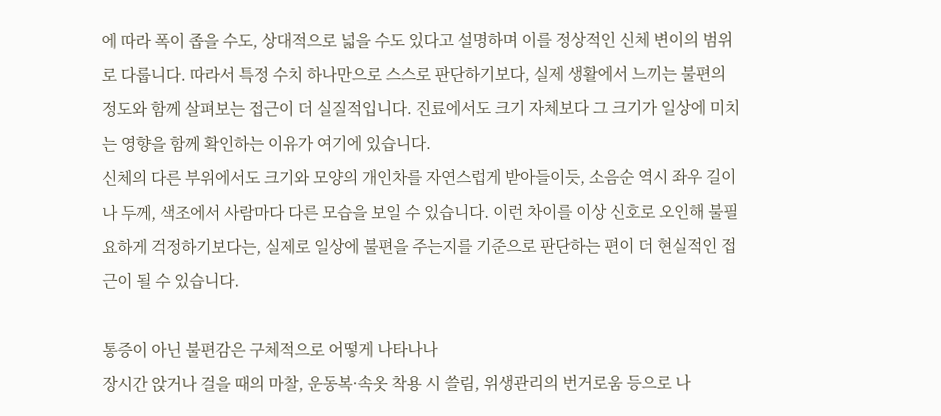에 따라 폭이 좁을 수도, 상대적으로 넓을 수도 있다고 설명하며 이를 정상적인 신체 변이의 범위로 다룹니다. 따라서 특정 수치 하나만으로 스스로 판단하기보다, 실제 생활에서 느끼는 불편의 정도와 함께 살펴보는 접근이 더 실질적입니다. 진료에서도 크기 자체보다 그 크기가 일상에 미치는 영향을 함께 확인하는 이유가 여기에 있습니다.
신체의 다른 부위에서도 크기와 모양의 개인차를 자연스럽게 받아들이듯, 소음순 역시 좌우 길이나 두께, 색조에서 사람마다 다른 모습을 보일 수 있습니다. 이런 차이를 이상 신호로 오인해 불필요하게 걱정하기보다는, 실제로 일상에 불편을 주는지를 기준으로 판단하는 편이 더 현실적인 접근이 될 수 있습니다.

통증이 아닌 불편감은 구체적으로 어떻게 나타나나
장시간 앉거나 걸을 때의 마찰, 운동복·속옷 착용 시 쓸림, 위생관리의 번거로움 등으로 나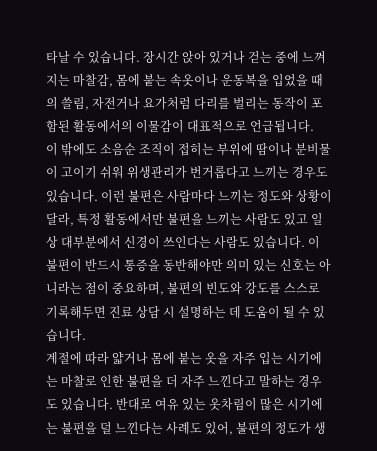타날 수 있습니다. 장시간 앉아 있거나 걷는 중에 느껴지는 마찰감, 몸에 붙는 속옷이나 운동복을 입었을 때의 쓸림, 자전거나 요가처럼 다리를 벌리는 동작이 포함된 활동에서의 이물감이 대표적으로 언급됩니다.
이 밖에도 소음순 조직이 접히는 부위에 땀이나 분비물이 고이기 쉬워 위생관리가 번거롭다고 느끼는 경우도 있습니다. 이런 불편은 사람마다 느끼는 정도와 상황이 달라, 특정 활동에서만 불편을 느끼는 사람도 있고 일상 대부분에서 신경이 쓰인다는 사람도 있습니다. 이 불편이 반드시 통증을 동반해야만 의미 있는 신호는 아니라는 점이 중요하며, 불편의 빈도와 강도를 스스로 기록해두면 진료 상담 시 설명하는 데 도움이 될 수 있습니다.
계절에 따라 얇거나 몸에 붙는 옷을 자주 입는 시기에는 마찰로 인한 불편을 더 자주 느낀다고 말하는 경우도 있습니다. 반대로 여유 있는 옷차림이 많은 시기에는 불편을 덜 느낀다는 사례도 있어, 불편의 정도가 생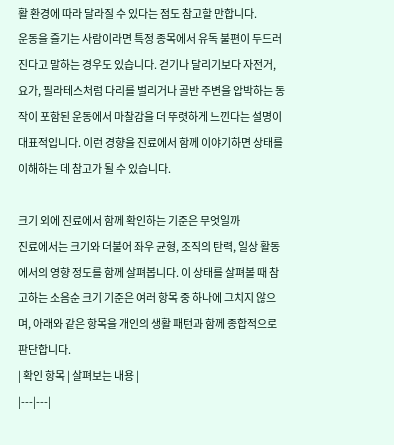활 환경에 따라 달라질 수 있다는 점도 참고할 만합니다.
운동을 즐기는 사람이라면 특정 종목에서 유독 불편이 두드러진다고 말하는 경우도 있습니다. 걷기나 달리기보다 자전거, 요가, 필라테스처럼 다리를 벌리거나 골반 주변을 압박하는 동작이 포함된 운동에서 마찰감을 더 뚜렷하게 느낀다는 설명이 대표적입니다. 이런 경향을 진료에서 함께 이야기하면 상태를 이해하는 데 참고가 될 수 있습니다.

크기 외에 진료에서 함께 확인하는 기준은 무엇일까
진료에서는 크기와 더불어 좌우 균형, 조직의 탄력, 일상 활동에서의 영향 정도를 함께 살펴봅니다. 이 상태를 살펴볼 때 참고하는 소음순 크기 기준은 여러 항목 중 하나에 그치지 않으며, 아래와 같은 항목을 개인의 생활 패턴과 함께 종합적으로 판단합니다.
| 확인 항목 | 살펴보는 내용 |
|---|---|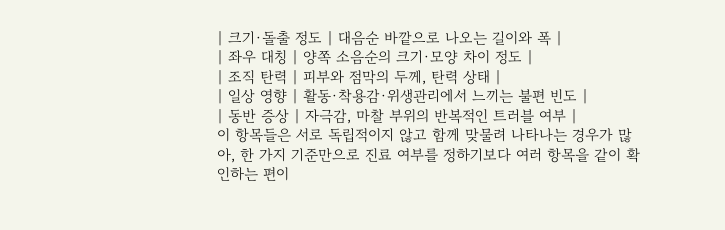| 크기·돌출 정도 | 대음순 바깥으로 나오는 길이와 폭 |
| 좌우 대칭 | 양쪽 소음순의 크기·모양 차이 정도 |
| 조직 탄력 | 피부와 점막의 두께, 탄력 상태 |
| 일상 영향 | 활동·착용감·위생관리에서 느끼는 불편 빈도 |
| 동반 증상 | 자극감, 마찰 부위의 반복적인 트러블 여부 |
이 항목들은 서로 독립적이지 않고 함께 맞물려 나타나는 경우가 많아, 한 가지 기준만으로 진료 여부를 정하기보다 여러 항목을 같이 확인하는 편이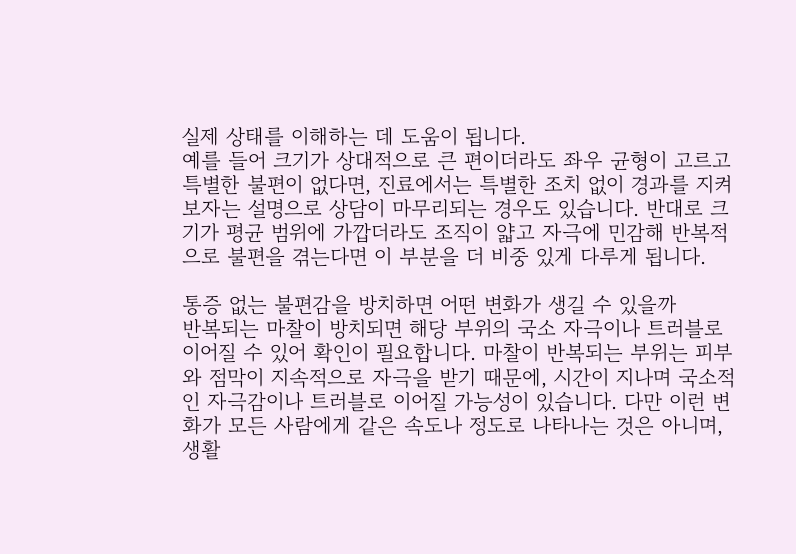실제 상태를 이해하는 데 도움이 됩니다.
예를 들어 크기가 상대적으로 큰 편이더라도 좌우 균형이 고르고 특별한 불편이 없다면, 진료에서는 특별한 조치 없이 경과를 지켜보자는 설명으로 상담이 마무리되는 경우도 있습니다. 반대로 크기가 평균 범위에 가깝더라도 조직이 얇고 자극에 민감해 반복적으로 불편을 겪는다면 이 부분을 더 비중 있게 다루게 됩니다.

통증 없는 불편감을 방치하면 어떤 변화가 생길 수 있을까
반복되는 마찰이 방치되면 해당 부위의 국소 자극이나 트러블로 이어질 수 있어 확인이 필요합니다. 마찰이 반복되는 부위는 피부와 점막이 지속적으로 자극을 받기 때문에, 시간이 지나며 국소적인 자극감이나 트러블로 이어질 가능성이 있습니다. 다만 이런 변화가 모든 사람에게 같은 속도나 정도로 나타나는 것은 아니며, 생활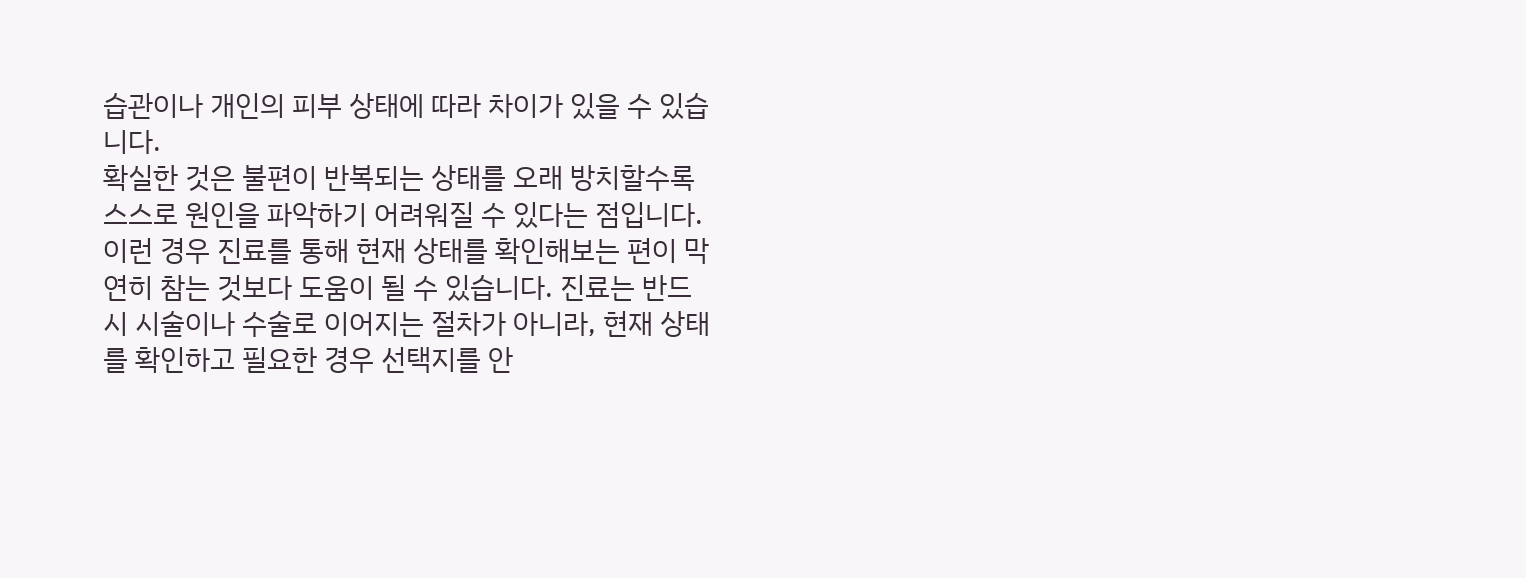습관이나 개인의 피부 상태에 따라 차이가 있을 수 있습니다.
확실한 것은 불편이 반복되는 상태를 오래 방치할수록 스스로 원인을 파악하기 어려워질 수 있다는 점입니다. 이런 경우 진료를 통해 현재 상태를 확인해보는 편이 막연히 참는 것보다 도움이 될 수 있습니다. 진료는 반드시 시술이나 수술로 이어지는 절차가 아니라, 현재 상태를 확인하고 필요한 경우 선택지를 안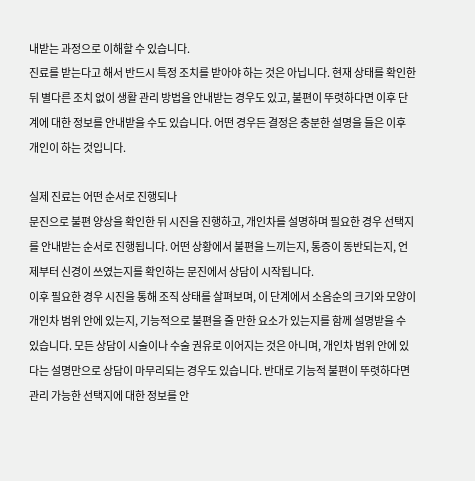내받는 과정으로 이해할 수 있습니다.
진료를 받는다고 해서 반드시 특정 조치를 받아야 하는 것은 아닙니다. 현재 상태를 확인한 뒤 별다른 조치 없이 생활 관리 방법을 안내받는 경우도 있고, 불편이 뚜렷하다면 이후 단계에 대한 정보를 안내받을 수도 있습니다. 어떤 경우든 결정은 충분한 설명을 들은 이후 개인이 하는 것입니다.

실제 진료는 어떤 순서로 진행되나
문진으로 불편 양상을 확인한 뒤 시진을 진행하고, 개인차를 설명하며 필요한 경우 선택지를 안내받는 순서로 진행됩니다. 어떤 상황에서 불편을 느끼는지, 통증이 동반되는지, 언제부터 신경이 쓰였는지를 확인하는 문진에서 상담이 시작됩니다.
이후 필요한 경우 시진을 통해 조직 상태를 살펴보며, 이 단계에서 소음순의 크기와 모양이 개인차 범위 안에 있는지, 기능적으로 불편을 줄 만한 요소가 있는지를 함께 설명받을 수 있습니다. 모든 상담이 시술이나 수술 권유로 이어지는 것은 아니며, 개인차 범위 안에 있다는 설명만으로 상담이 마무리되는 경우도 있습니다. 반대로 기능적 불편이 뚜렷하다면 관리 가능한 선택지에 대한 정보를 안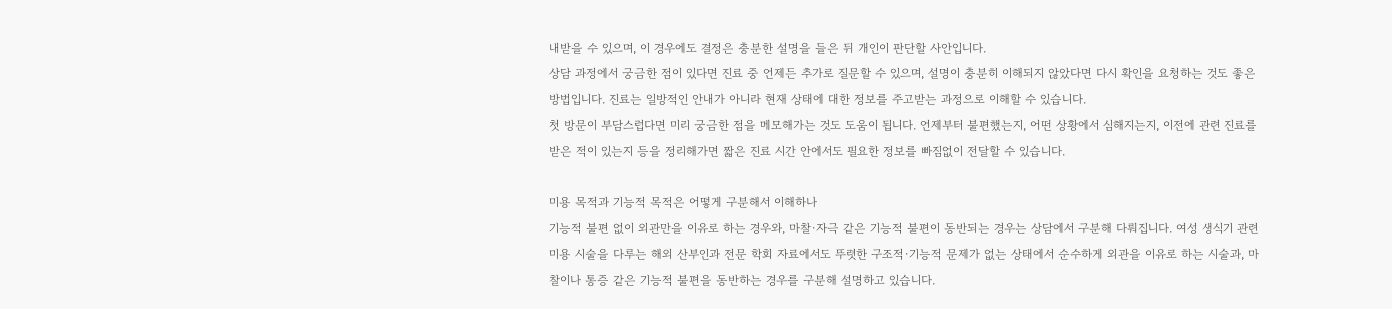내받을 수 있으며, 이 경우에도 결정은 충분한 설명을 들은 뒤 개인이 판단할 사안입니다.
상담 과정에서 궁금한 점이 있다면 진료 중 언제든 추가로 질문할 수 있으며, 설명이 충분히 이해되지 않았다면 다시 확인을 요청하는 것도 좋은 방법입니다. 진료는 일방적인 안내가 아니라 현재 상태에 대한 정보를 주고받는 과정으로 이해할 수 있습니다.
첫 방문이 부담스럽다면 미리 궁금한 점을 메모해가는 것도 도움이 됩니다. 언제부터 불편했는지, 어떤 상황에서 심해지는지, 이전에 관련 진료를 받은 적이 있는지 등을 정리해가면 짧은 진료 시간 안에서도 필요한 정보를 빠짐없이 전달할 수 있습니다.

미용 목적과 기능적 목적은 어떻게 구분해서 이해하나
기능적 불편 없이 외관만을 이유로 하는 경우와, 마찰·자극 같은 기능적 불편이 동반되는 경우는 상담에서 구분해 다뤄집니다. 여성 생식기 관련 미용 시술을 다루는 해외 산부인과 전문 학회 자료에서도 뚜렷한 구조적·기능적 문제가 없는 상태에서 순수하게 외관을 이유로 하는 시술과, 마찰이나 통증 같은 기능적 불편을 동반하는 경우를 구분해 설명하고 있습니다.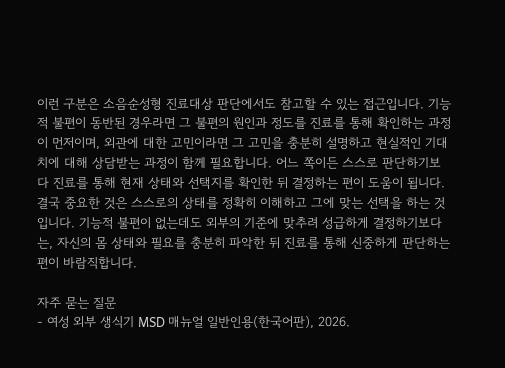이런 구분은 소음순성형 진료대상 판단에서도 참고할 수 있는 접근입니다. 기능적 불편이 동반된 경우라면 그 불편의 원인과 정도를 진료를 통해 확인하는 과정이 먼저이며, 외관에 대한 고민이라면 그 고민을 충분히 설명하고 현실적인 기대치에 대해 상담받는 과정이 함께 필요합니다. 어느 쪽이든 스스로 판단하기보다 진료를 통해 현재 상태와 선택지를 확인한 뒤 결정하는 편이 도움이 됩니다.
결국 중요한 것은 스스로의 상태를 정확히 이해하고 그에 맞는 선택을 하는 것입니다. 기능적 불편이 없는데도 외부의 기준에 맞추려 성급하게 결정하기보다는, 자신의 몸 상태와 필요를 충분히 파악한 뒤 진료를 통해 신중하게 판단하는 편이 바람직합니다.

자주 묻는 질문
- 여성 외부 생식기 MSD 매뉴얼 일반인용(한국어판), 2026.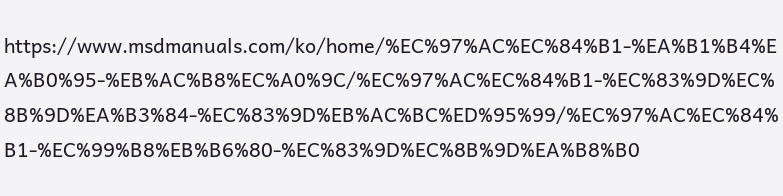https://www.msdmanuals.com/ko/home/%EC%97%AC%EC%84%B1-%EA%B1%B4%EA%B0%95-%EB%AC%B8%EC%A0%9C/%EC%97%AC%EC%84%B1-%EC%83%9D%EC%8B%9D%EA%B3%84-%EC%83%9D%EB%AC%BC%ED%95%99/%EC%97%AC%EC%84%B1-%EC%99%B8%EB%B6%80-%EC%83%9D%EC%8B%9D%EA%B8%B0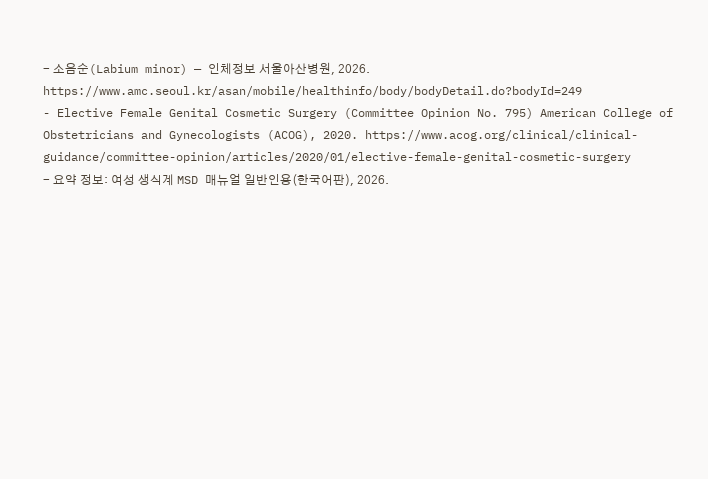- 소음순(Labium minor) — 인체정보 서울아산병원, 2026. https://www.amc.seoul.kr/asan/mobile/healthinfo/body/bodyDetail.do?bodyId=249
- Elective Female Genital Cosmetic Surgery (Committee Opinion No. 795) American College of Obstetricians and Gynecologists (ACOG), 2020. https://www.acog.org/clinical/clinical-guidance/committee-opinion/articles/2020/01/elective-female-genital-cosmetic-surgery
- 요약 정보: 여성 생식계 MSD 매뉴얼 일반인용(한국어판), 2026.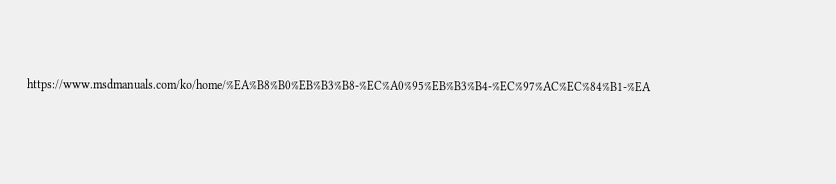https://www.msdmanuals.com/ko/home/%EA%B8%B0%EB%B3%B8-%EC%A0%95%EB%B3%B4-%EC%97%AC%EC%84%B1-%EA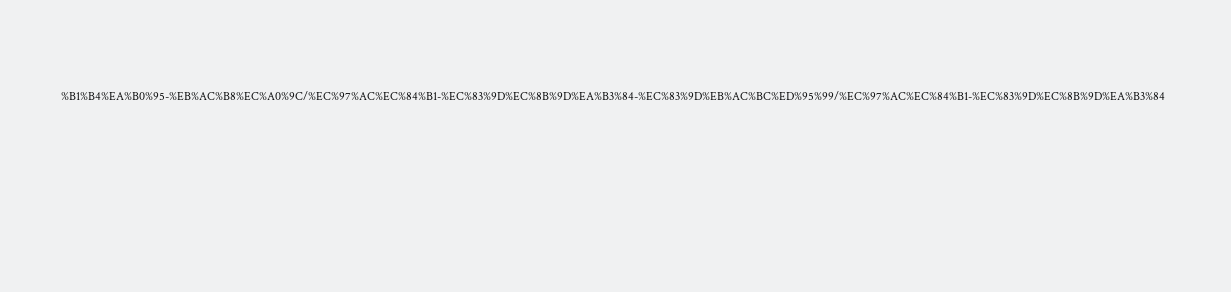%B1%B4%EA%B0%95-%EB%AC%B8%EC%A0%9C/%EC%97%AC%EC%84%B1-%EC%83%9D%EC%8B%9D%EA%B3%84-%EC%83%9D%EB%AC%BC%ED%95%99/%EC%97%AC%EC%84%B1-%EC%83%9D%EC%8B%9D%EA%B3%84